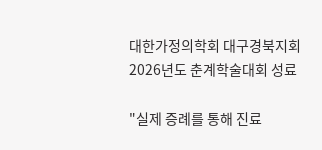대한가정의학회 대구경북지회 2026년도 춘계학술대회 성료

"실제 증례를 통해 진료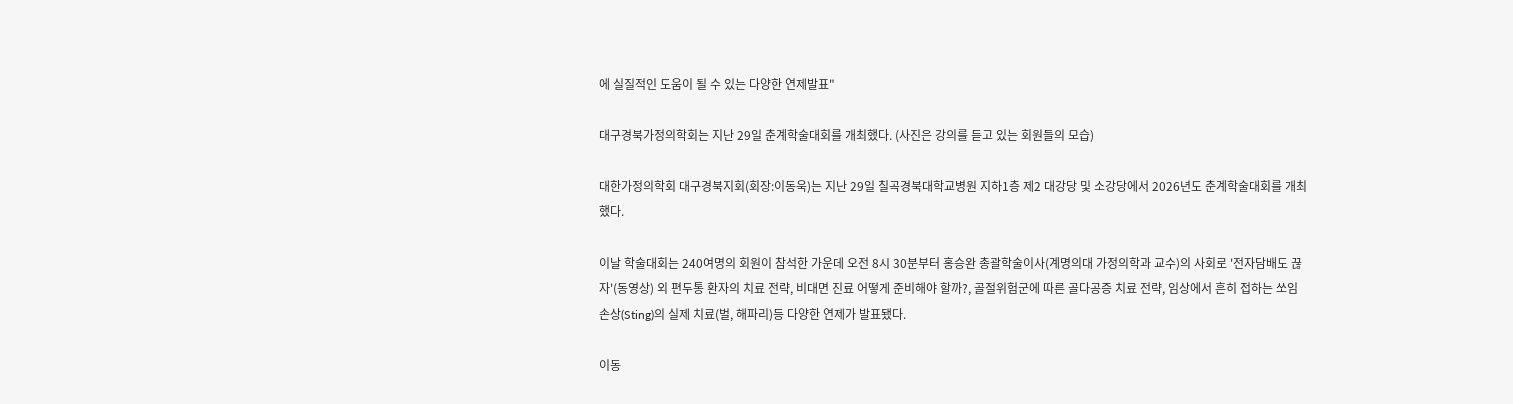에 실질적인 도움이 될 수 있는 다양한 연제발표"

대구경북가정의학회는 지난 29일 춘계학술대회를 개최했다. (사진은 강의를 듣고 있는 회원들의 모습)

대한가정의학회 대구경북지회(회장:이동욱)는 지난 29일 칠곡경북대학교병원 지하1층 제2 대강당 및 소강당에서 2026년도 춘계학술대회를 개최했다.

이날 학술대회는 240여명의 회원이 참석한 가운데 오전 8시 30분부터 홍승완 총괄학술이사(계명의대 가정의학과 교수)의 사회로 '전자담배도 끊자'(동영상) 외 편두통 환자의 치료 전략, 비대면 진료 어떻게 준비해야 할까?, 골절위험군에 따른 골다공증 치료 전략, 임상에서 흔히 접하는 쏘임 손상(Sting)의 실제 치료(벌, 해파리)등 다양한 연제가 발표됐다.

이동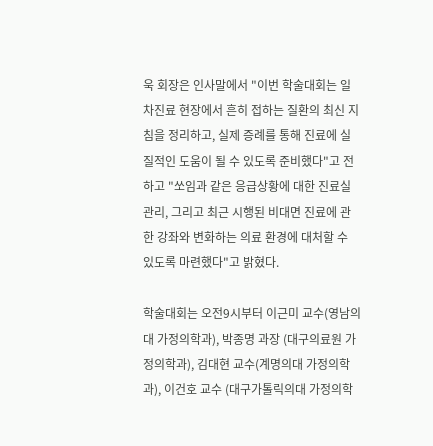욱 회장은 인사말에서 "이번 학술대회는 일차진료 현장에서 흔히 접하는 질환의 최신 지침을 정리하고, 실제 증례를 통해 진료에 실질적인 도움이 될 수 있도록 준비했다"고 전하고 "쏘임과 같은 응급상황에 대한 진료실 관리, 그리고 최근 시행된 비대면 진료에 관한 강좌와 변화하는 의료 환경에 대처할 수 있도록 마련했다"고 밝혔다.

학술대회는 오전9시부터 이근미 교수(영남의대 가정의학과), 박종명 과장 (대구의료원 가정의학과), 김대현 교수(계명의대 가정의학과), 이건호 교수 (대구가톨릭의대 가정의학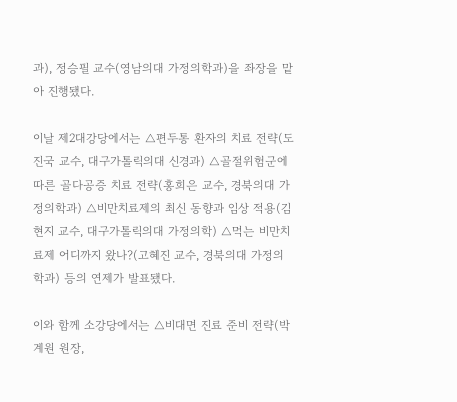과), 정승필 교수(영남의대 가정의학과)을 좌장을 맡아 진행됐다.

이날 제2대강당에서는 △편두통 환자의 치료 전략(도진국 교수, 대구가톨릭의대 신경과) △골절위험군에 따른 골다공증 치료 전략(홍희은 교수, 경북의대 가정의학과) △비만치료제의 최신 동향과 임상 적용(김현지 교수, 대구가톨릭의대 가정의학) △먹는 비만치료제 어디까지 왔나?(고혜진 교수, 경북의대 가정의학과) 등의 연제가 발표됐다.

이와 함께 소강당에서는 △비대면 진료 준비 전략(박계원 원장,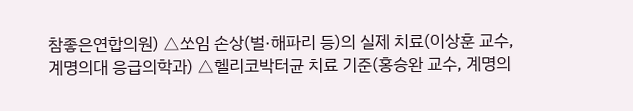참좋은연합의원) △쏘임 손상(벌·해파리 등)의 실제 치료(이상훈 교수, 계명의대 응급의학과) △헬리코박터균 치료 기준(홍승완 교수, 계명의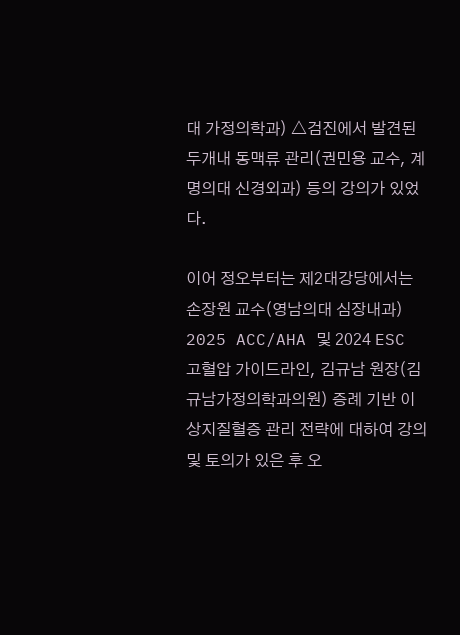대 가정의학과) △검진에서 발견된 두개내 동맥류 관리(권민용 교수, 계명의대 신경외과) 등의 강의가 있었다.

이어 정오부터는 제2대강당에서는 손장원 교수(영남의대 심장내과) 2025 ACC/AHA 및 2024 ESC 고혈압 가이드라인, 김규남 원장(김규남가정의학과의원) 증례 기반 이상지질혈증 관리 전략에 대하여 강의 및 토의가 있은 후 오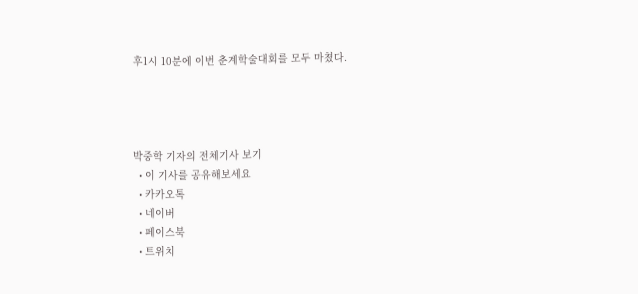후1시 10분에 이번 춘계학술대회를 모두 마쳤다.




박중학 기자의 전체기사 보기
  • 이 기사를 공유해보세요
  • 카카오톡
  • 네이버
  • 페이스북
  • 트위치